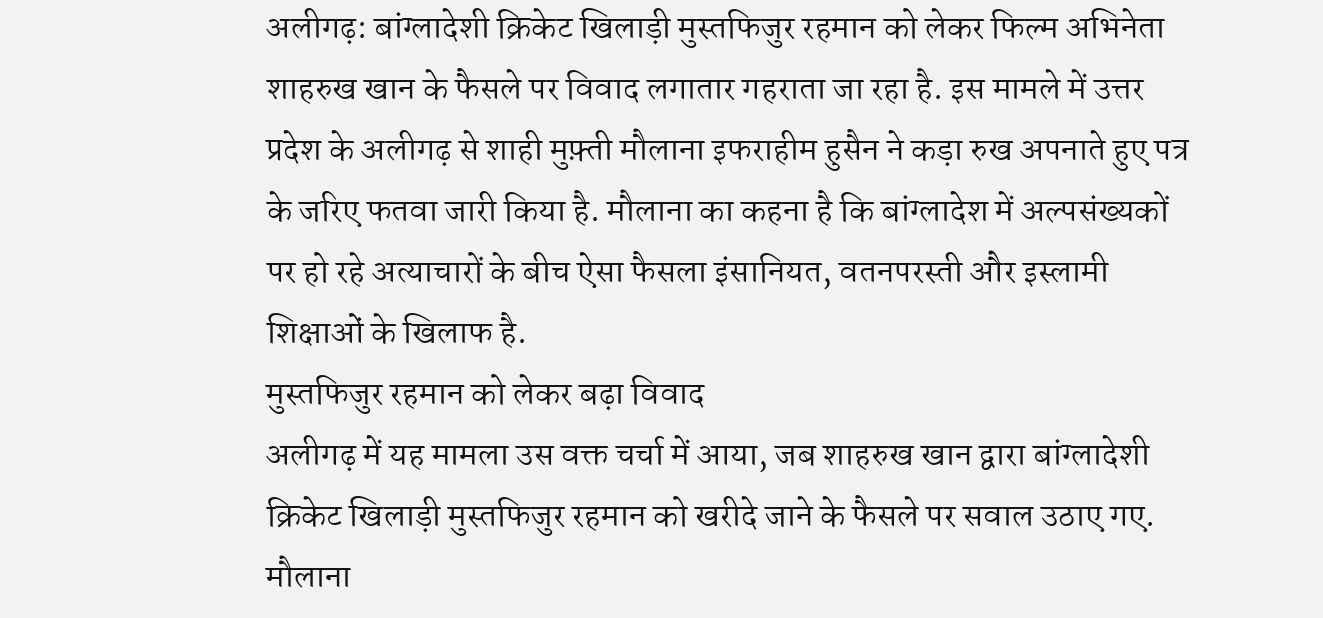अलीगढ़: बांग्लादेशी क्रिकेट खिलाड़ी मुस्तफिजुर रहमान को लेकर फिल्म अभिनेता शाहरुख खान के फैसले पर विवाद लगातार गहराता जा रहा है. इस मामले में उत्तर प्रदेश के अलीगढ़ से शाही मुफ़्ती मौलाना इफराहीम हुसैन ने कड़ा रुख अपनाते हुए पत्र के जरिए फतवा जारी किया है. मौलाना का कहना है कि बांग्लादेश में अल्पसंख्यकों पर हो रहे अत्याचारों के बीच ऐसा फैसला इंसानियत, वतनपरस्ती और इस्लामी शिक्षाओं के खिलाफ है.
मुस्तफिजुर रहमान को लेकर बढ़ा विवाद
अलीगढ़ में यह मामला उस वक्त चर्चा में आया, जब शाहरुख खान द्वारा बांग्लादेशी क्रिकेट खिलाड़ी मुस्तफिजुर रहमान को खरीदे जाने के फैसले पर सवाल उठाए गए. मौलाना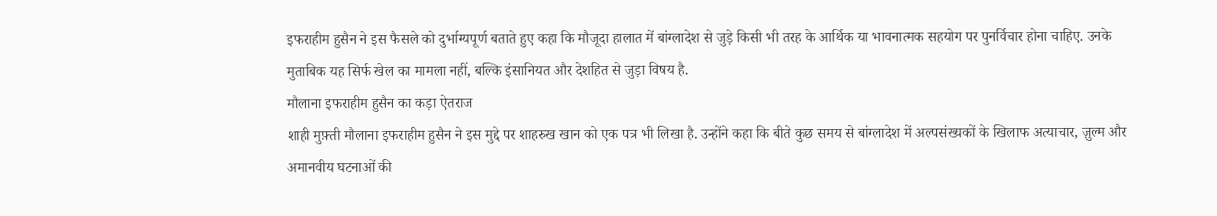इफराहीम हुसैन ने इस फैसले को दुर्भाग्यपूर्ण बताते हुए कहा कि मौजूदा हालात में बांग्लादेश से जुड़े किसी भी तरह के आर्थिक या भावनात्मक सहयोग पर पुनर्विचार होना चाहिए. उनके मुताबिक यह सिर्फ खेल का मामला नहीं, बल्कि इंसानियत और देशहित से जुड़ा विषय है.
मौलाना इफराहीम हुसैन का कड़ा ऐतराज
शाही मुफ़्ती मौलाना इफराहीम हुसैन ने इस मुद्दे पर शाहरुख खान को एक पत्र भी लिखा है. उन्होंने कहा कि बीते कुछ समय से बांग्लादेश में अल्पसंख्यकों के खिलाफ अत्याचार, ज़ुल्म और अमानवीय घटनाओं की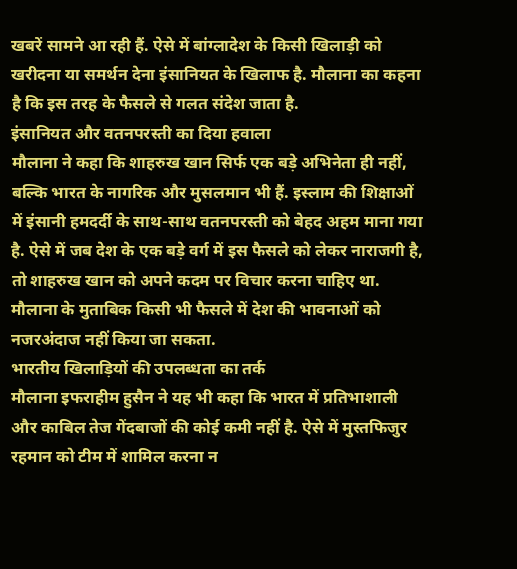खबरें सामने आ रही हैं. ऐसे में बांग्लादेश के किसी खिलाड़ी को खरीदना या समर्थन देना इंसानियत के खिलाफ है. मौलाना का कहना है कि इस तरह के फैसले से गलत संदेश जाता है.
इंसानियत और वतनपरस्ती का दिया हवाला
मौलाना ने कहा कि शाहरुख खान सिर्फ एक बड़े अभिनेता ही नहीं, बल्कि भारत के नागरिक और मुसलमान भी हैं. इस्लाम की शिक्षाओं में इंसानी हमदर्दी के साथ-साथ वतनपरस्ती को बेहद अहम माना गया है. ऐसे में जब देश के एक बड़े वर्ग में इस फैसले को लेकर नाराजगी है, तो शाहरुख खान को अपने कदम पर विचार करना चाहिए था. मौलाना के मुताबिक किसी भी फैसले में देश की भावनाओं को नजरअंदाज नहीं किया जा सकता.
भारतीय खिलाड़ियों की उपलब्धता का तर्क
मौलाना इफराहीम हुसैन ने यह भी कहा कि भारत में प्रतिभाशाली और काबिल तेज गेंदबाजों की कोई कमी नहीं है. ऐसे में मुस्तफिजुर रहमान को टीम में शामिल करना न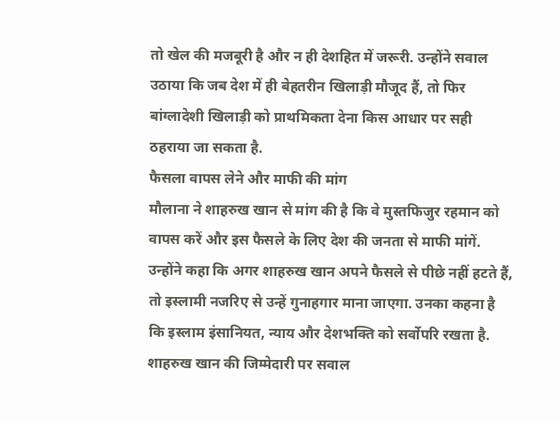तो खेल की मजबूरी है और न ही देशहित में जरूरी. उन्होंने सवाल उठाया कि जब देश में ही बेहतरीन खिलाड़ी मौजूद हैं, तो फिर बांग्लादेशी खिलाड़ी को प्राथमिकता देना किस आधार पर सही ठहराया जा सकता है.
फैसला वापस लेने और माफी की मांग
मौलाना ने शाहरुख खान से मांग की है कि वे मुस्तफिजुर रहमान को वापस करें और इस फैसले के लिए देश की जनता से माफी मांगें. उन्होंने कहा कि अगर शाहरुख खान अपने फैसले से पीछे नहीं हटते हैं, तो इस्लामी नजरिए से उन्हें गुनाहगार माना जाएगा. उनका कहना है कि इस्लाम इंसानियत, न्याय और देशभक्ति को सर्वोपरि रखता है.
शाहरुख खान की जिम्मेदारी पर सवाल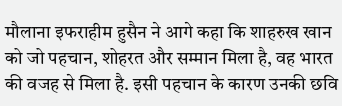मौलाना इफराहीम हुसैन ने आगे कहा कि शाहरुख खान को जो पहचान, शोहरत और सम्मान मिला है, वह भारत की वजह से मिला है. इसी पहचान के कारण उनकी छवि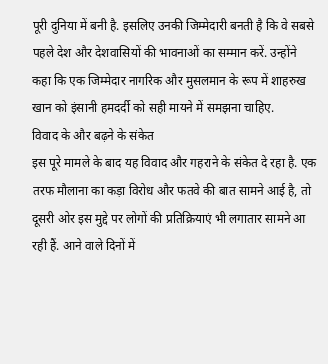पूरी दुनिया में बनी है. इसलिए उनकी जिम्मेदारी बनती है कि वे सबसे पहले देश और देशवासियों की भावनाओं का सम्मान करें. उन्होंने कहा कि एक जिम्मेदार नागरिक और मुसलमान के रूप में शाहरुख खान को इंसानी हमदर्दी को सही मायने में समझना चाहिए.
विवाद के और बढ़ने के संकेत
इस पूरे मामले के बाद यह विवाद और गहराने के संकेत दे रहा है. एक तरफ मौलाना का कड़ा विरोध और फतवे की बात सामने आई है, तो दूसरी ओर इस मुद्दे पर लोगों की प्रतिक्रियाएं भी लगातार सामने आ रही हैं. आने वाले दिनों में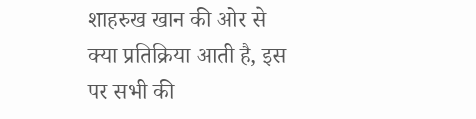शाहरुख खान की ओर से क्या प्रतिक्रिया आती है, इस पर सभी की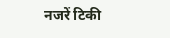नजरें टिकी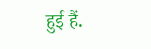हुई हैं.